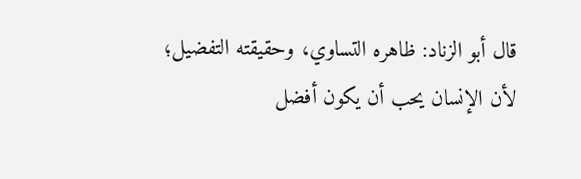قال أبو الزناد: ظاهره التساوي، وحقيقته التفضيل؛ لأن الإنسان يحب أن يكون أفضل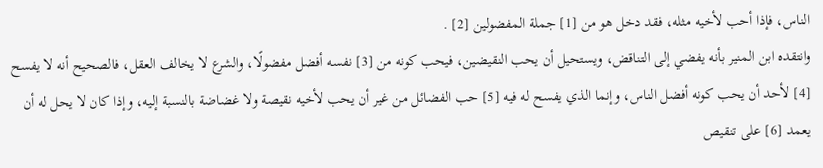الناس، فإذا أحب لأخيه مثله، فقد دخل هو من [1] جملة المفضولين [2] .
وانتقده ابن المنير بأنه يفضي إلى التناقض، ويستحيل أن يحب النقيضين، فيحب كونه من [3] نفسه أفضل مفضولًا، والشرع لا يخالف العقل، فالصحيح أنه لا يفسح [4] لأحد أن يحب كونه أفضل الناس، وإنما الذي يفسح له فيه [5] حب الفضائل من غير أن يحب لأخيه نقيصة ولا غضاضة بالنسبة إليه، وإذا كان لا يحل له أن يعمد [6] على تنقيص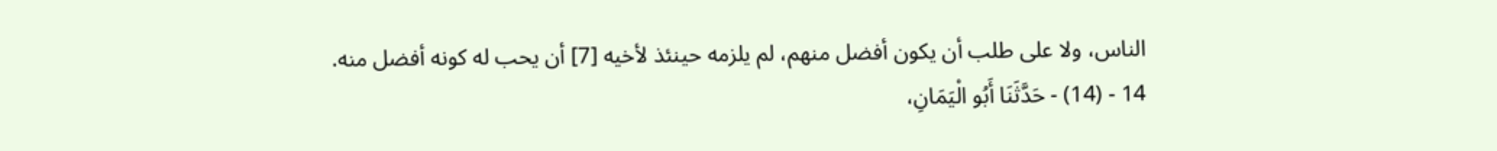الناس، ولا على طلب أن يكون أفضل منهم، لم يلزمه حينئذ لأخيه [7] أن يحب له كونه أفضل منه.
14 - (14) - حَدَّثَنَا أَبُو الْيَمَانِ،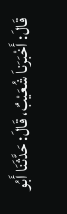قَالَ: أَخْبَرَناَ شُعَيْبٌ، قَالَ: حَدَّثَنَا أَبُو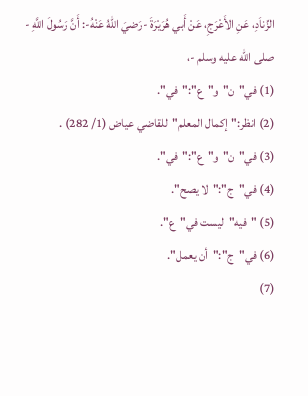الزِّناَدِ، عَنِ الأَعْرَجِ، عَنْ أَبي هُرَيْرَةَ -رَضيَ اللهُ عَنْهُ-: أَنَّ رَسُولَ اللَّهِ - صلى الله عليه وسلم -،
(1) في"ن"و"ع":"في".
(2) انظر:"إكمال المعلم"للقاضي عياض (1/ 282) .
(3) في"ن"و"ع":"في".
(4) في"ج":"لا يصح".
(5) "فيه"ليست في"ع".
(6) في"ج":"أن يعمل".
(7)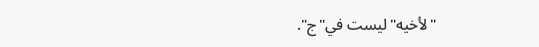"لأخيه"ليست في"ج".